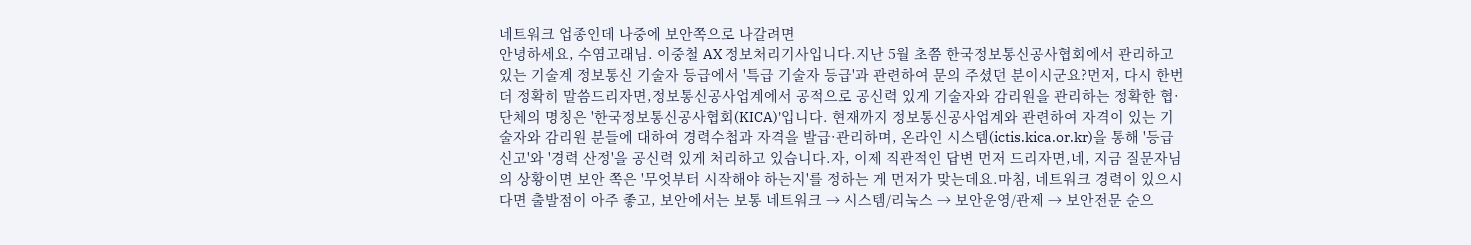네트워크 업종인데 나중에 보안쪽으로 나갈려면
안녕하세요, 수염고래님. 이중철 AX 정보처리기사입니다.지난 5월 초쯤 한국정보통신공사협회에서 관리하고 있는 기술계 정보통신 기술자 등급에서 '특급 기술자 등급'과 관련하여 문의 주셨던 분이시군요?먼저, 다시 한번 더 정확히 말씀드리자면,정보통신공사업계에서 공적으로 공신력 있게 기술자와 감리원을 관리하는 정확한 협·단체의 명칭은 '한국정보통신공사협회(KICA)'입니다. 현재까지 정보통신공사업계와 관련하여 자격이 있는 기술자와 감리원 분들에 대하여 경력수첩과 자격을 발급·관리하며, 온라인 시스템(ictis.kica.or.kr)을 통해 '등급 신고'와 '경력 산정'을 공신력 있게 처리하고 있습니다.자, 이제 직관적인 답변 먼저 드리자면,네, 지금 질문자님의 상황이면 보안 쪽은 '무엇부터 시작해야 하는지'를 정하는 게 먼저가 맞는데요.마침, 네트워크 경력이 있으시다면 출발점이 아주 좋고, 보안에서는 보통 네트워크 → 시스템/리눅스 → 보안운영/관제 → 보안전문 순으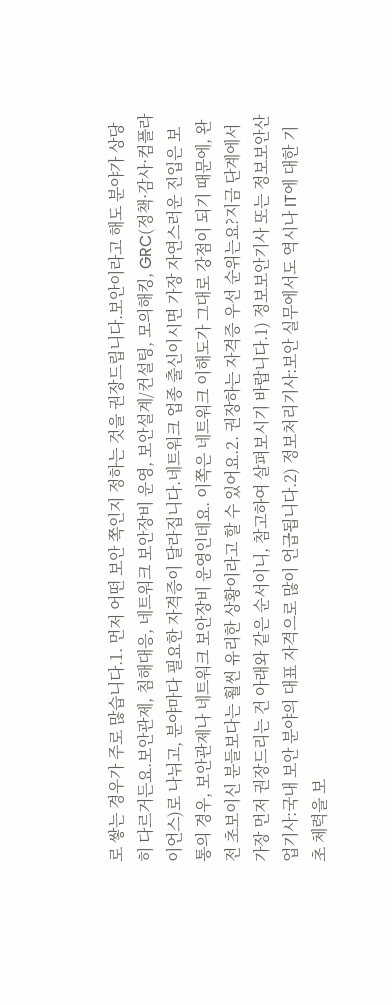로 쌓는 경우가 주로 많습니다.1. 먼저 어떤 보안 쪽인지 정하는 것을 권장드립니다.보안이라고 해도 분야가 상당히 다르거든요.보안관제, 침해대응, 네트워크 보안장비 운영, 보안설계/컨설팅, 모의해킹, GRC(정책·감사·컴플라이언스)로 나뉘고, 분야마다 필요한 자격증이 달라집니다.네트워크 업종 출신이시면 가장 자연스러운 진입은 보통의 경우, 보안관제나 네트워크 보안장비 운영인데요. 이쪽은 네트워크 이해도가 그대로 강점이 되기 때문에, 완전 초보이신 분들보다는 훨씬 유리한 상황이라고 할 수 있어요.2. 권장하는 자격증 우선 순위는요?지금 단계에서 가장 먼저 권장드리는 건 아래와 같은 순서이니, 참고하여 살펴보시기 바랍니다.1) 정보보안기사 또는 정보보안산업기사:국내 보안 분야의 대표 자격으로 많이 언급됩니다.2) 정보처리기사:보안 실무에서도 역시나 IT에 대한 기초 체력을 보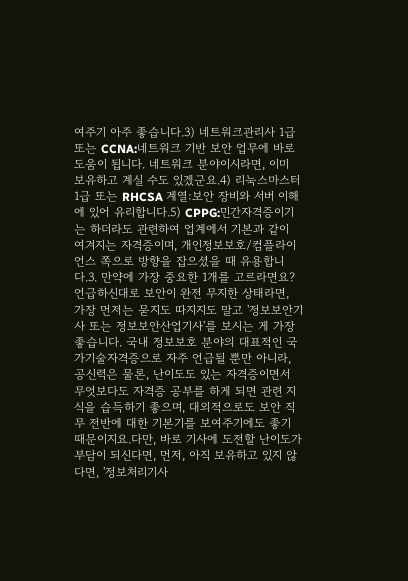여주기 아주 좋습니다.3) 네트워크관리사 1급 또는 CCNA:네트워크 기반 보안 업무에 바로 도움이 됩니다. 네트워크 분야이시라면, 이미 보유하고 계실 수도 있겠군요.4) 리눅스마스터 1급 또는 RHCSA 계열:보안 장비와 서버 이해에 있어 유리합니다.5) CPPG:민간자격증이기는 하더라도 관련하여 업계에서 기본과 같이 여겨지는 자격증이며, 개인정보보호/컴플라이언스 쪽으로 방향을 잡으셨을 때 유용합니다.3. 만약에 가장 중요한 1개를 고르라면요?언급하신대로 보안이 완전 무지한 상태라면, 가장 먼저는 묻지도 따지지도 말고 '정보보안기사 또는 정보보안산업기사'를 보시는 게 가장 좋습니다. 국내 정보보호 분야의 대표적인 국가기술자격증으로 자주 언급될 뿐만 아니라, 공신력은 물론, 난이도도 있는 자격증이면서 무엇보다도 자격증 공부를 하게 되면 관련 지식을 습득하기 좋으며, 대외적으로도 보안 직무 전반에 대한 기본기를 보여주기에도 좋기 때문이지요.다만, 바로 기사에 도전할 난이도가 부담이 되신다면, 먼저, 아직 보유하고 있지 않다면, '정보처리기사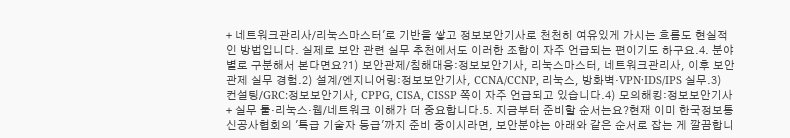+ 네트워크관리사/리눅스마스터'로 기반을 쌓고 정보보안기사로 천천히 여유있게 가시는 흐름도 현실적인 방법입니다. 실제로 보안 관련 실무 추천에서도 이러한 조합이 자주 언급되는 편이기도 하구요.4. 분야별로 구분해서 본다면요?1) 보안관제/침해대응:정보보안기사, 리눅스마스터, 네트워크관리사, 이후 보안관제 실무 경험.2) 설계/엔지니어링:정보보안기사, CCNA/CCNP, 리눅스, 방화벽·VPN·IDS/IPS 실무.3) 컨설팅/GRC:정보보안기사, CPPG, CISA, CISSP 쪽이 자주 언급되고 있습니다.4) 모의해킹:정보보안기사 + 실무 툴·리눅스·웹/네트워크 이해가 더 중요합니다.5. 지금부터 준비할 순서는요?현재 이미 한국정보통신공사협회의 '특급 기술자 등급'까지 준비 중이시라면, 보안분야는 아래와 같은 순서로 잡는 게 깔끔합니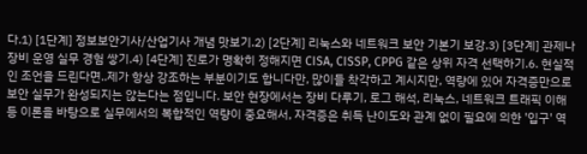다.1) [1단계] 정보보안기사/산업기사 개념 맛보기.2) [2단계] 리눅스와 네트워크 보안 기본기 보강.3) [3단계] 관제나 장비 운영 실무 경험 쌓기.4) [4단계] 진로가 명확히 정해지면 CISA, CISSP, CPPG 같은 상위 자격 선택하기.6. 현실적인 조언을 드린다면..제가 항상 강조하는 부분이기도 합니다만, 많이들 착각하고 계시지만, 역량에 있어 자격증만으로 보안 실무가 완성되지는 않는다는 점입니다. 보안 현장에서는 장비 다루기, 로그 해석, 리눅스, 네트워크 트래픽 이해 등 이론을 바탕으로 실무에서의 복합적인 역량이 중요해서, 자격증은 취득 난이도와 관계 없이 필요에 의한 '입구' 역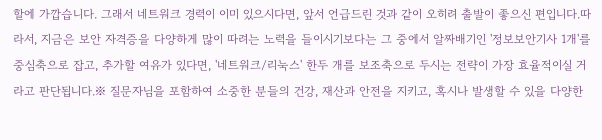할에 가깝습니다. 그래서 네트워크 경력이 이미 있으시다면, 앞서 언급드린 것과 같이 오히려 출발이 좋으신 편입니다.따라서, 지금은 보안 자격증을 다양하게 많이 따려는 노력을 들이시기보다는 그 중에서 알짜배기인 '정보보안기사 1개'를 중심축으로 잡고, 추가할 여유가 있다면, '네트워크/리눅스' 한두 개를 보조축으로 두시는 전략이 가장 효율적이실 거라고 판단됩니다.※ 질문자님을 포함하여 소중한 분들의 건강, 재산과 안전을 지키고, 혹시나 발생할 수 있을 다양한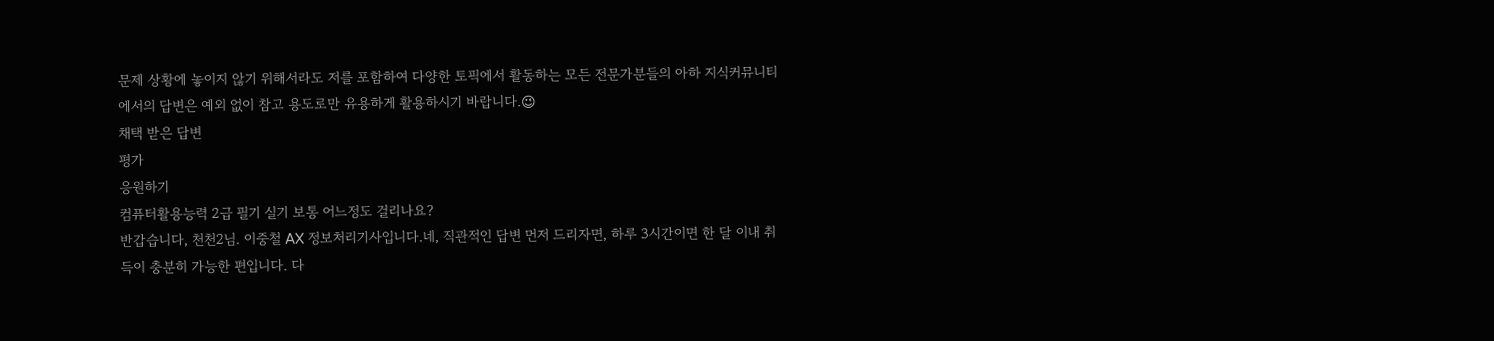문제 상황에 놓이지 않기 위해서라도 저를 포함하여 다양한 토픽에서 활동하는 모든 전문가분들의 아하 지식커뮤니티에서의 답변은 예외 없이 참고 용도로만 유용하게 활용하시기 바랍니다.😉
채택 받은 답변
평가
응원하기
컴퓨터활용능력 2급 필기 실기 보통 어느정도 걸리나요?
반갑습니다, 천천2님. 이중철 AX 정보처리기사입니다.네, 직관적인 답변 먼저 드리자면, 하루 3시간이면 한 달 이내 취득이 충분히 가능한 편입니다. 다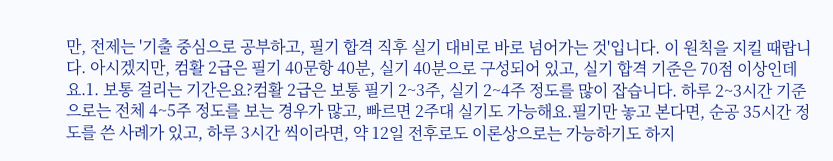만, 전제는 '기출 중심으로 공부하고, 필기 합격 직후 실기 대비로 바로 넘어가는 것'입니다. 이 원칙을 지킬 때랍니다. 아시겠지만, 컴활 2급은 필기 40문항 40분, 실기 40분으로 구성되어 있고, 실기 합격 기준은 70점 이상인데요.1. 보통 걸리는 기간은요?컴활 2급은 보통 필기 2~3주, 실기 2~4주 정도를 많이 잡습니다. 하루 2~3시간 기준으로는 전체 4~5주 정도를 보는 경우가 많고, 빠르면 2주대 실기도 가능해요.필기만 놓고 본다면, 순공 35시간 정도를 쓴 사례가 있고, 하루 3시간 씩이라면, 약 12일 전후로도 이론상으로는 가능하기도 하지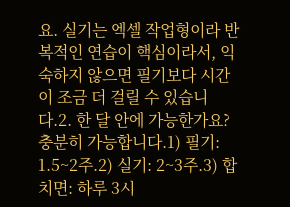요. 실기는 엑셀 작업형이라 반복적인 연습이 핵심이라서, 익숙하지 않으면 필기보다 시간이 조금 더 걸릴 수 있습니다.2. 한 달 안에 가능한가요?충분히 가능합니다.1) 필기: 1.5~2주.2) 실기: 2~3주.3) 합치면: 하루 3시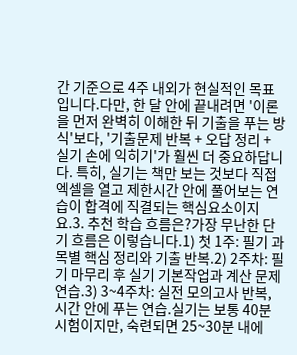간 기준으로 4주 내외가 현실적인 목표입니다.다만, 한 달 안에 끝내려면 '이론을 먼저 완벽히 이해한 뒤 기출을 푸는 방식'보다, '기출문제 반복 + 오답 정리 + 실기 손에 익히기'가 훨씬 더 중요하답니다. 특히, 실기는 책만 보는 것보다 직접 엑셀을 열고 제한시간 안에 풀어보는 연습이 합격에 직결되는 핵심요소이지요.3. 추천 학습 흐름은?가장 무난한 단기 흐름은 이렇습니다.1) 첫 1주: 필기 과목별 핵심 정리와 기출 반복.2) 2주차: 필기 마무리 후 실기 기본작업과 계산 문제 연습.3) 3~4주차: 실전 모의고사 반복, 시간 안에 푸는 연습.실기는 보통 40분 시험이지만, 숙련되면 25~30분 내에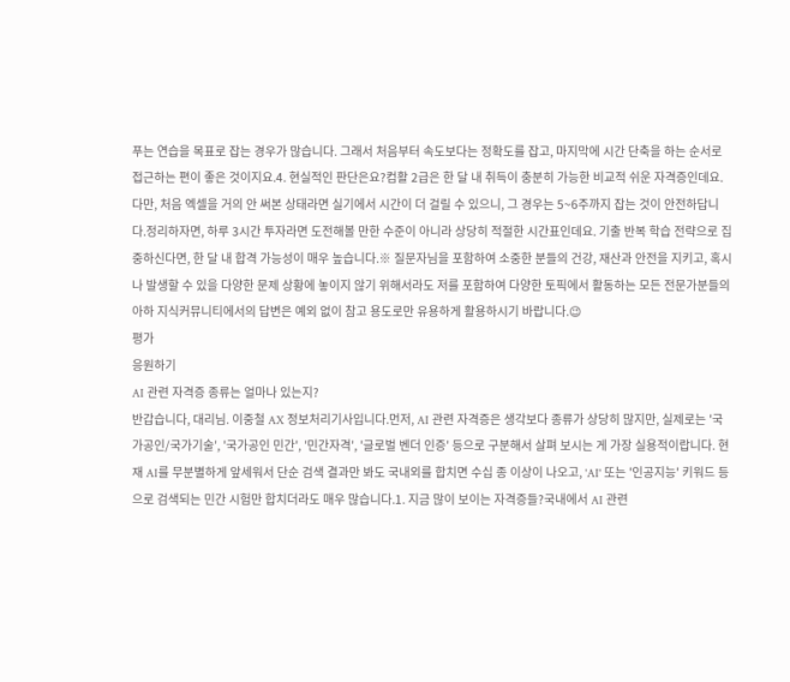푸는 연습을 목표로 잡는 경우가 많습니다. 그래서 처음부터 속도보다는 정확도를 잡고, 마지막에 시간 단축을 하는 순서로 접근하는 편이 좋은 것이지요.4. 현실적인 판단은요?컴활 2급은 한 달 내 취득이 충분히 가능한 비교적 쉬운 자격증인데요. 다만, 처음 엑셀을 거의 안 써본 상태라면 실기에서 시간이 더 걸릴 수 있으니, 그 경우는 5~6주까지 잡는 것이 안전하답니다.정리하자면, 하루 3시간 투자라면 도전해볼 만한 수준이 아니라 상당히 적절한 시간표인데요. 기출 반복 학습 전략으로 집중하신다면, 한 달 내 합격 가능성이 매우 높습니다.※ 질문자님을 포함하여 소중한 분들의 건강, 재산과 안전을 지키고, 혹시나 발생할 수 있을 다양한 문제 상황에 놓이지 않기 위해서라도 저를 포함하여 다양한 토픽에서 활동하는 모든 전문가분들의 아하 지식커뮤니티에서의 답변은 예외 없이 참고 용도로만 유용하게 활용하시기 바랍니다.😉
평가
응원하기
AI 관련 자격증 종류는 얼마나 있는지?
반갑습니다, 대리님. 이중철 AX 정보처리기사입니다.먼저, AI 관련 자격증은 생각보다 종류가 상당히 많지만, 실제로는 '국가공인/국가기술', '국가공인 민간', '민간자격', '글로벌 벤더 인증' 등으로 구분해서 살펴 보시는 게 가장 실용적이랍니다. 현재 AI를 무분별하게 앞세워서 단순 검색 결과만 봐도 국내외를 합치면 수십 종 이상이 나오고, 'AI' 또는 '인공지능' 키워드 등으로 검색되는 민간 시험만 합치더라도 매우 많습니다.1. 지금 많이 보이는 자격증들?국내에서 AI 관련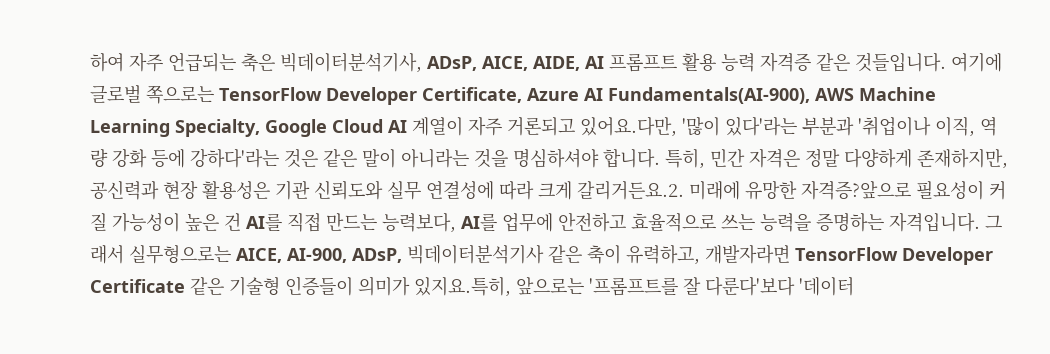하여 자주 언급되는 축은 빅데이터분석기사, ADsP, AICE, AIDE, AI 프롬프트 활용 능력 자격증 같은 것들입니다. 여기에 글로벌 쪽으로는 TensorFlow Developer Certificate, Azure AI Fundamentals(AI-900), AWS Machine Learning Specialty, Google Cloud AI 계열이 자주 거론되고 있어요.다만, '많이 있다'라는 부분과 '취업이나 이직, 역량 강화 등에 강하다'라는 것은 같은 말이 아니라는 것을 명심하셔야 합니다. 특히, 민간 자격은 정말 다양하게 존재하지만, 공신력과 현장 활용성은 기관 신뢰도와 실무 연결성에 따라 크게 갈리거든요.2. 미래에 유망한 자격증?앞으로 필요성이 커질 가능성이 높은 건 AI를 직접 만드는 능력보다, AI를 업무에 안전하고 효율적으로 쓰는 능력을 증명하는 자격입니다. 그래서 실무형으로는 AICE, AI-900, ADsP, 빅데이터분석기사 같은 축이 유력하고, 개발자라면 TensorFlow Developer Certificate 같은 기술형 인증들이 의미가 있지요.특히, 앞으로는 '프롬프트를 잘 다룬다'보다 '데이터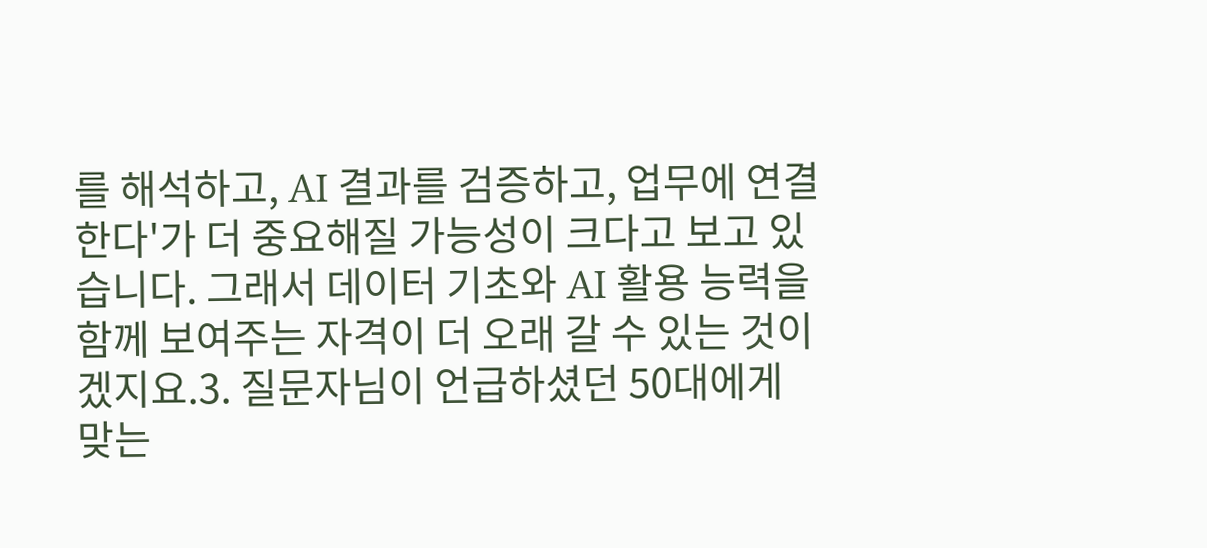를 해석하고, AI 결과를 검증하고, 업무에 연결한다'가 더 중요해질 가능성이 크다고 보고 있습니다. 그래서 데이터 기초와 AI 활용 능력을 함께 보여주는 자격이 더 오래 갈 수 있는 것이겠지요.3. 질문자님이 언급하셨던 50대에게 맞는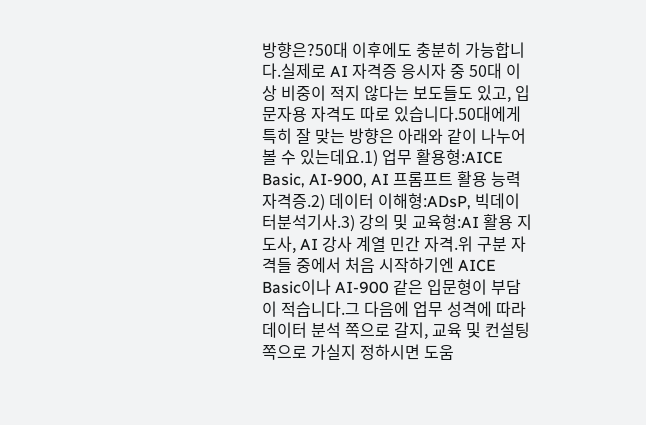방향은?50대 이후에도 충분히 가능합니다.실제로 AI 자격증 응시자 중 50대 이상 비중이 적지 않다는 보도들도 있고, 입문자용 자격도 따로 있습니다.50대에게 특히 잘 맞는 방향은 아래와 같이 나누어 볼 수 있는데요.1) 업무 활용형:AICE Basic, AI-900, AI 프롬프트 활용 능력 자격증.2) 데이터 이해형:ADsP, 빅데이터분석기사.3) 강의 및 교육형:AI 활용 지도사, AI 강사 계열 민간 자격.위 구분 자격들 중에서 처음 시작하기엔 AICE Basic이나 AI-900 같은 입문형이 부담이 적습니다.그 다음에 업무 성격에 따라 데이터 분석 쪽으로 갈지, 교육 및 컨설팅 쪽으로 가실지 정하시면 도움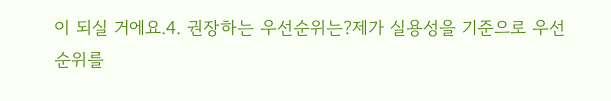이 되실 거에요.4. 권장하는 우선순위는?제가 실용성을 기준으로 우선순위를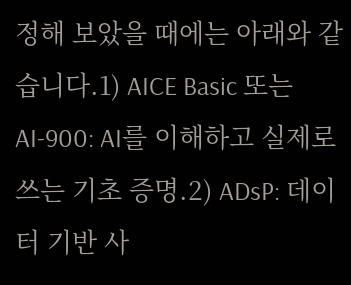정해 보았을 때에는 아래와 같습니다.1) AICE Basic 또는 AI-900: AI를 이해하고 실제로 쓰는 기초 증명.2) ADsP: 데이터 기반 사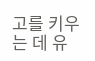고를 키우는 데 유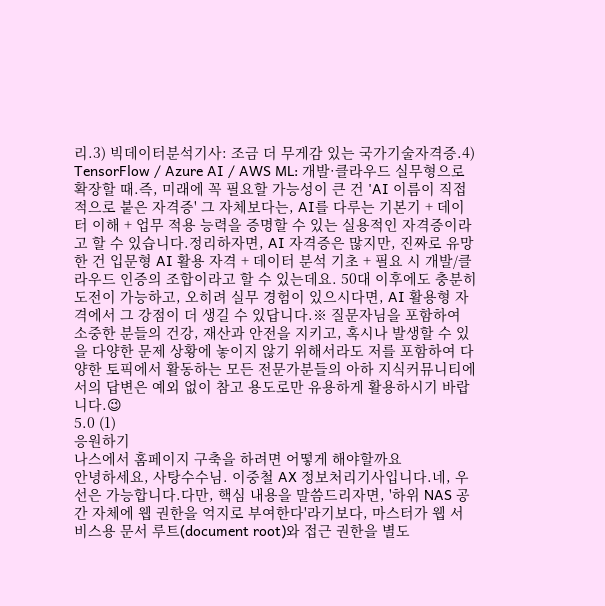리.3) 빅데이터분석기사: 조금 더 무게감 있는 국가기술자격증.4) TensorFlow / Azure AI / AWS ML: 개발·클라우드 실무형으로 확장할 때.즉, 미래에 꼭 필요할 가능성이 큰 건 'AI 이름이 직접적으로 붙은 자격증' 그 자체보다는, AI를 다루는 기본기 + 데이터 이해 + 업무 적용 능력을 증명할 수 있는 실용적인 자격증이라고 할 수 있습니다.정리하자면, AI 자격증은 많지만, 진짜로 유망한 건 입문형 AI 활용 자격 + 데이터 분석 기초 + 필요 시 개발/클라우드 인증의 조합이라고 할 수 있는데요. 50대 이후에도 충분히 도전이 가능하고, 오히려 실무 경험이 있으시다면, AI 활용형 자격에서 그 강점이 더 생길 수 있답니다.※ 질문자님을 포함하여 소중한 분들의 건강, 재산과 안전을 지키고, 혹시나 발생할 수 있을 다양한 문제 상황에 놓이지 않기 위해서라도 저를 포함하여 다양한 토픽에서 활동하는 모든 전문가분들의 아하 지식커뮤니티에서의 답변은 예외 없이 참고 용도로만 유용하게 활용하시기 바랍니다.😉
5.0 (1)
응원하기
나스에서 홈페이지 구축을 하려면 어떻게 해야할까요
안녕하세요, 사탕수수님. 이중철 AX 정보처리기사입니다.네, 우선은 가능합니다.다만, 핵심 내용을 말씀드리자면, '하위 NAS 공간 자체에 웹 권한을 억지로 부여한다'라기보다, 마스터가 웹 서비스용 문서 루트(document root)와 접근 권한을 별도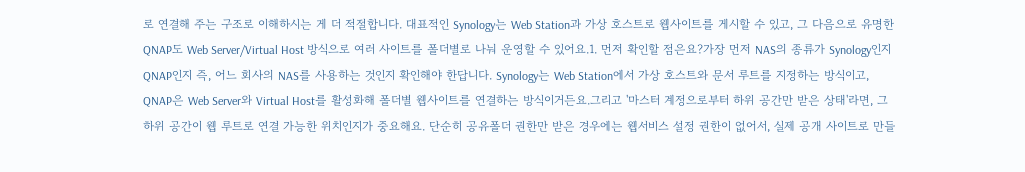로 연결해 주는 구조로 이해하시는 게 더 적절합니다. 대표적인 Synology는 Web Station과 가상 호스트로 웹사이트를 게시할 수 있고, 그 다음으로 유명한 QNAP도 Web Server/Virtual Host 방식으로 여러 사이트를 폴더별로 나눠 운영할 수 있어요.1. 먼저 확인할 점은요?가장 먼저 NAS의 종류가 Synology인지 QNAP인지 즉, 어느 회사의 NAS를 사용하는 것인지 확인해야 한답니다. Synology는 Web Station에서 가상 호스트와 문서 루트를 지정하는 방식이고, QNAP은 Web Server와 Virtual Host를 활성화해 폴더별 웹사이트를 연결하는 방식이거든요.그리고 '마스터 계정으로부터 하위 공간만 받은 상태'라면, 그 하위 공간이 웹 루트로 연결 가능한 위치인지가 중요해요. 단순히 공유폴더 권한만 받은 경우에는 웹서비스 설정 권한이 없어서, 실제 공개 사이트로 만들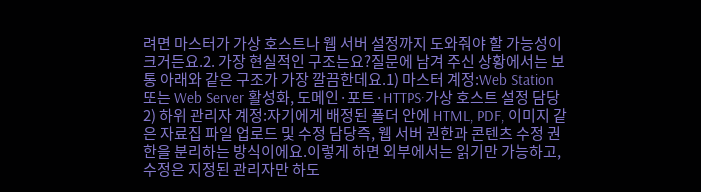려면 마스터가 가상 호스트나 웹 서버 설정까지 도와줘야 할 가능성이 크거든요.2. 가장 현실적인 구조는요?질문에 남겨 주신 상황에서는 보통 아래와 같은 구조가 가장 깔끔한데요.1) 마스터 계정:Web Station 또는 Web Server 활성화, 도메인·포트·HTTPS·가상 호스트 설정 담당2) 하위 관리자 계정:자기에게 배정된 폴더 안에 HTML, PDF, 이미지 같은 자료집 파일 업로드 및 수정 담당즉, 웹 서버 권한과 콘텐츠 수정 권한을 분리하는 방식이에요.이렇게 하면 외부에서는 읽기만 가능하고, 수정은 지정된 관리자만 하도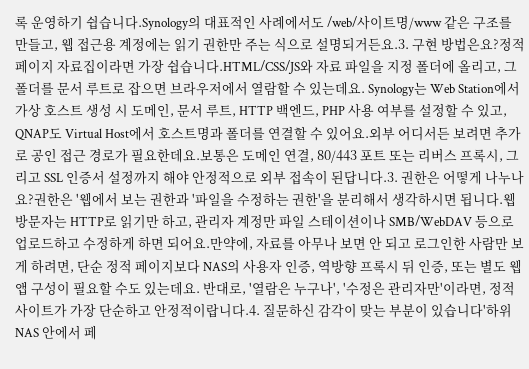록 운영하기 쉽습니다.Synology의 대표적인 사례에서도 /web/사이트명/www 같은 구조를 만들고, 웹 접근용 계정에는 읽기 권한만 주는 식으로 설명되거든요.3. 구현 방법은요?정적 페이지 자료집이라면 가장 쉽습니다.HTML/CSS/JS와 자료 파일을 지정 폴더에 올리고, 그 폴더를 문서 루트로 잡으면 브라우저에서 열람할 수 있는데요. Synology는 Web Station에서 가상 호스트 생성 시 도메인, 문서 루트, HTTP 백엔드, PHP 사용 여부를 설정할 수 있고, QNAP도 Virtual Host에서 호스트명과 폴더를 연결할 수 있어요.외부 어디서든 보려면 추가로 공인 접근 경로가 필요한데요.보통은 도메인 연결, 80/443 포트 또는 리버스 프록시, 그리고 SSL 인증서 설정까지 해야 안정적으로 외부 접속이 된답니다.3. 권한은 어떻게 나누나요?권한은 '웹에서 보는 권한과 '파일을 수정하는 권한'을 분리해서 생각하시면 됩니다.웹 방문자는 HTTP로 읽기만 하고, 관리자 계정만 파일 스테이션이나 SMB/WebDAV 등으로 업로드하고 수정하게 하면 되어요.만약에, 자료를 아무나 보면 안 되고 로그인한 사람만 보게 하려면, 단순 정적 페이지보다 NAS의 사용자 인증, 역방향 프록시 뒤 인증, 또는 별도 웹앱 구성이 필요할 수도 있는데요. 반대로, '열람은 누구나', '수정은 관리자만'이라면, 정적 사이트가 가장 단순하고 안정적이랍니다.4. 질문하신 감각이 맞는 부분이 있습니다'하위 NAS 안에서 페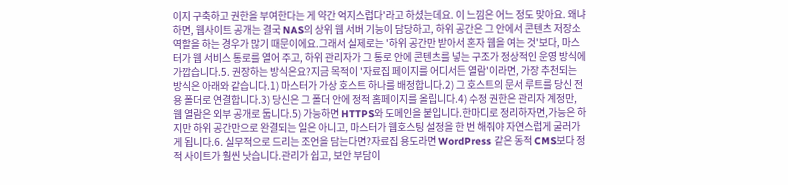이지 구축하고 권한을 부여한다는 게 약간 억지스럽다'라고 하셨는데요. 이 느낌은 어느 정도 맞아요. 왜냐하면, 웹사이트 공개는 결국 NAS의 상위 웹 서버 기능이 담당하고, 하위 공간은 그 안에서 콘텐츠 저장소 역할을 하는 경우가 많기 때문이에요.그래서 실제로는 '하위 공간만 받아서 혼자 웹을 여는 것'보다, 마스터가 웹 서비스 통로를 열어 주고, 하위 관리자가 그 통로 안에 콘텐츠를 넣는 구조가 정상적인 운영 방식에 가깝습니다.5. 권장하는 방식은요?지금 목적이 '자료집 페이지를 어디서든 열람'이라면, 가장 추천되는 방식은 아래와 같습니다.1) 마스터가 가상 호스트 하나를 배정합니다.2) 그 호스트의 문서 루트를 당신 전용 폴더로 연결합니다.3) 당신은 그 폴더 안에 정적 홈페이지를 올립니다.4) 수정 권한은 관리자 계정만, 웹 열람은 외부 공개로 둡니다.5) 가능하면 HTTPS와 도메인을 붙입니다.한마디로 정리하자면,가능은 하지만 하위 공간만으로 완결되는 일은 아니고, 마스터가 웹호스팅 설정을 한 번 해줘야 자연스럽게 굴러가게 됩니다.6. 실무적으로 드리는 조언을 담는다면?자료집 용도라면 WordPress 같은 동적 CMS보다 정적 사이트가 훨씬 낫습니다.관리가 쉽고, 보안 부담이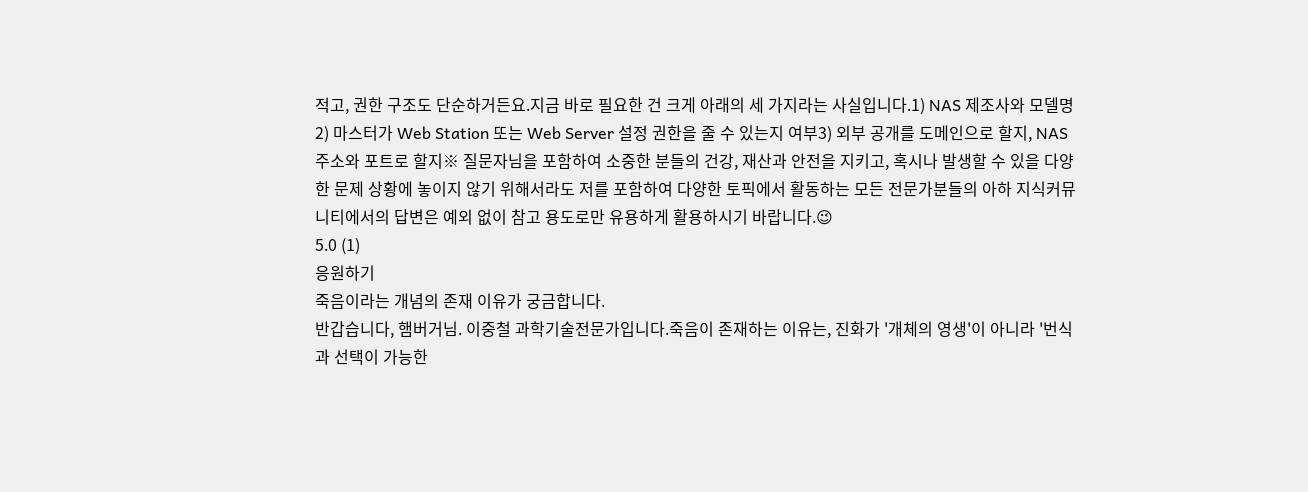적고, 권한 구조도 단순하거든요.지금 바로 필요한 건 크게 아래의 세 가지라는 사실입니다.1) NAS 제조사와 모델명2) 마스터가 Web Station 또는 Web Server 설정 권한을 줄 수 있는지 여부3) 외부 공개를 도메인으로 할지, NAS 주소와 포트로 할지※ 질문자님을 포함하여 소중한 분들의 건강, 재산과 안전을 지키고, 혹시나 발생할 수 있을 다양한 문제 상황에 놓이지 않기 위해서라도 저를 포함하여 다양한 토픽에서 활동하는 모든 전문가분들의 아하 지식커뮤니티에서의 답변은 예외 없이 참고 용도로만 유용하게 활용하시기 바랍니다.😉
5.0 (1)
응원하기
죽음이라는 개념의 존재 이유가 궁금합니다.
반갑습니다, 햄버거님. 이중철 과학기술전문가입니다.죽음이 존재하는 이유는, 진화가 '개체의 영생'이 아니라 '번식과 선택이 가능한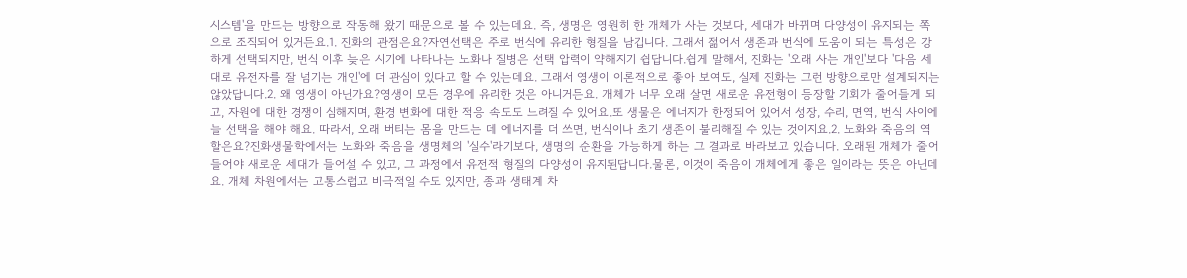시스템'을 만드는 방향으로 작동해 왔기 때문으로 볼 수 있는데요. 즉, 생명은 영원히 한 개체가 사는 것보다, 세대가 바뀌며 다양성이 유지되는 쪽으로 조직되어 있거든요.1. 진화의 관점은요?자연선택은 주로 번식에 유리한 형질을 남깁니다. 그래서 젊어서 생존과 번식에 도움이 되는 특성은 강하게 선택되지만, 번식 이후 늦은 시기에 나타나는 노화나 질병은 선택 압력이 약해지기 쉽답니다.쉽게 말해서, 진화는 '오래 사는 개인'보다 '다음 세대로 유전자를 잘 넘기는 개인'에 더 관심이 있다고 할 수 있는데요. 그래서 영생이 이론적으로 좋아 보여도, 실제 진화는 그런 방향으로만 설계되지는 않았답니다.2. 왜 영생이 아닌가요?영생이 모든 경우에 유리한 것은 아니거든요. 개체가 너무 오래 살면 새로운 유전형이 등장할 기회가 줄어들게 되고, 자원에 대한 경쟁이 심해지며, 환경 변화에 대한 적응 속도도 느려질 수 있어요.또 생물은 에너지가 한정되어 있어서 성장, 수리, 면역, 번식 사이에 늘 선택을 해야 해요. 따라서, 오래 버티는 몸을 만드는 데 에너지를 더 쓰면, 번식이나 초기 생존이 불리해질 수 있는 것이지요.2. 노화와 죽음의 역할은요?진화생물학에서는 노화와 죽음을 생명체의 '실수'라기보다, 생명의 순환을 가능하게 하는 그 결과로 바라보고 있습니다. 오래된 개체가 줄어들어야 새로운 세대가 들어설 수 있고, 그 과정에서 유전적 형질의 다양성이 유지된답니다.물론, 이것이 죽음이 개체에게 좋은 일이라는 뜻은 아닌데요. 개체 차원에서는 고통스럽고 비극적일 수도 있지만, 종과 생태계 차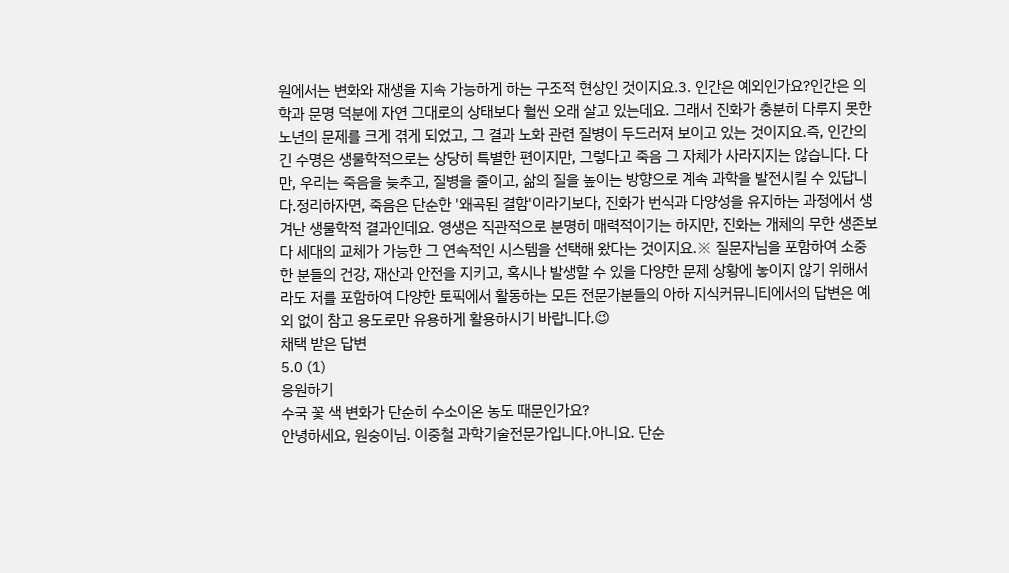원에서는 변화와 재생을 지속 가능하게 하는 구조적 현상인 것이지요.3. 인간은 예외인가요?인간은 의학과 문명 덕분에 자연 그대로의 상태보다 훨씬 오래 살고 있는데요. 그래서 진화가 충분히 다루지 못한 노년의 문제를 크게 겪게 되었고, 그 결과 노화 관련 질병이 두드러져 보이고 있는 것이지요.즉, 인간의 긴 수명은 생물학적으로는 상당히 특별한 편이지만, 그렇다고 죽음 그 자체가 사라지지는 않습니다. 다만, 우리는 죽음을 늦추고, 질병을 줄이고, 삶의 질을 높이는 방향으로 계속 과학을 발전시킬 수 있답니다.정리하자면, 죽음은 단순한 '왜곡된 결함'이라기보다, 진화가 번식과 다양성을 유지하는 과정에서 생겨난 생물학적 결과인데요. 영생은 직관적으로 분명히 매력적이기는 하지만, 진화는 개체의 무한 생존보다 세대의 교체가 가능한 그 연속적인 시스템을 선택해 왔다는 것이지요.※ 질문자님을 포함하여 소중한 분들의 건강, 재산과 안전을 지키고, 혹시나 발생할 수 있을 다양한 문제 상황에 놓이지 않기 위해서라도 저를 포함하여 다양한 토픽에서 활동하는 모든 전문가분들의 아하 지식커뮤니티에서의 답변은 예외 없이 참고 용도로만 유용하게 활용하시기 바랍니다.😉
채택 받은 답변
5.0 (1)
응원하기
수국 꽃 색 변화가 단순히 수소이온 농도 때문인가요?
안녕하세요, 원숭이님. 이중철 과학기술전문가입니다.아니요. 단순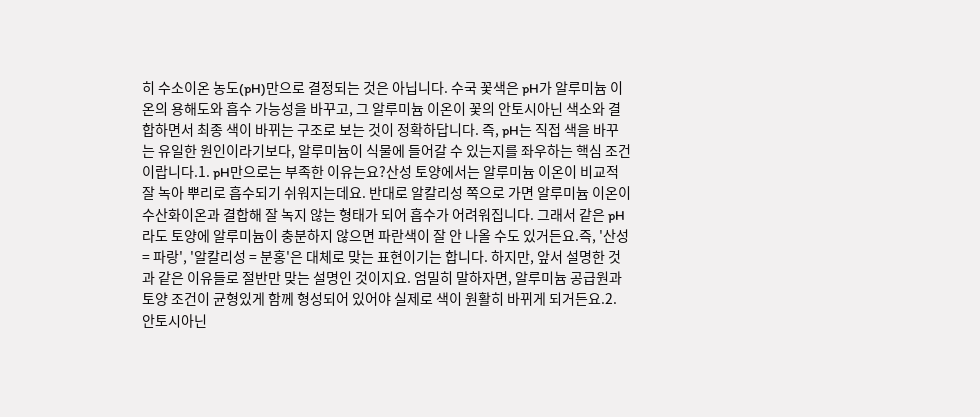히 수소이온 농도(pH)만으로 결정되는 것은 아닙니다. 수국 꽃색은 pH가 알루미늄 이온의 용해도와 흡수 가능성을 바꾸고, 그 알루미늄 이온이 꽃의 안토시아닌 색소와 결합하면서 최종 색이 바뀌는 구조로 보는 것이 정확하답니다. 즉, pH는 직접 색을 바꾸는 유일한 원인이라기보다, 알루미늄이 식물에 들어갈 수 있는지를 좌우하는 핵심 조건이랍니다.1. pH만으로는 부족한 이유는요?산성 토양에서는 알루미늄 이온이 비교적 잘 녹아 뿌리로 흡수되기 쉬워지는데요. 반대로 알칼리성 쪽으로 가면 알루미늄 이온이 수산화이온과 결합해 잘 녹지 않는 형태가 되어 흡수가 어려워집니다. 그래서 같은 pH라도 토양에 알루미늄이 충분하지 않으면 파란색이 잘 안 나올 수도 있거든요.즉, '산성 = 파랑', '알칼리성 = 분홍'은 대체로 맞는 표현이기는 합니다. 하지만, 앞서 설명한 것과 같은 이유들로 절반만 맞는 설명인 것이지요. 엄밀히 말하자면, 알루미늄 공급원과 토양 조건이 균형있게 함께 형성되어 있어야 실제로 색이 원활히 바뀌게 되거든요.2. 안토시아닌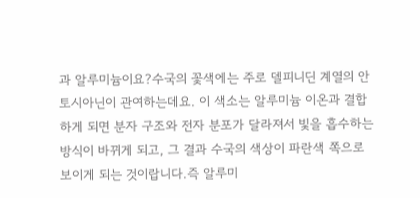과 알루미늄이요?수국의 꽃색에는 주로 델피니딘 계열의 안토시아닌이 관여하는데요. 이 색소는 알루미늄 이온과 결합하게 되면 분자 구조와 전자 분포가 달라져서 빛을 흡수하는 방식이 바뀌게 되고, 그 결과 수국의 색상이 파란색 쪽으로 보이게 되는 것이랍니다.즉 알루미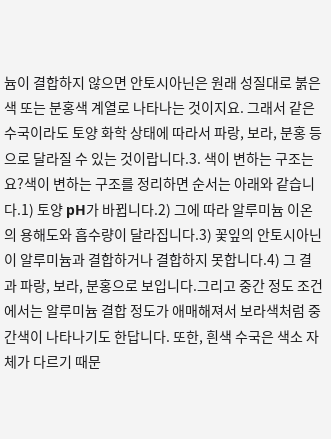늄이 결합하지 않으면 안토시아닌은 원래 성질대로 붉은색 또는 분홍색 계열로 나타나는 것이지요. 그래서 같은 수국이라도 토양 화학 상태에 따라서 파랑, 보라, 분홍 등으로 달라질 수 있는 것이랍니다.3. 색이 변하는 구조는요?색이 변하는 구조를 정리하면 순서는 아래와 같습니다.1) 토양 pH가 바뀝니다.2) 그에 따라 알루미늄 이온의 용해도와 흡수량이 달라집니다.3) 꽃잎의 안토시아닌이 알루미늄과 결합하거나 결합하지 못합니다.4) 그 결과 파랑, 보라, 분홍으로 보입니다.그리고 중간 정도 조건에서는 알루미늄 결합 정도가 애매해져서 보라색처럼 중간색이 나타나기도 한답니다. 또한, 흰색 수국은 색소 자체가 다르기 때문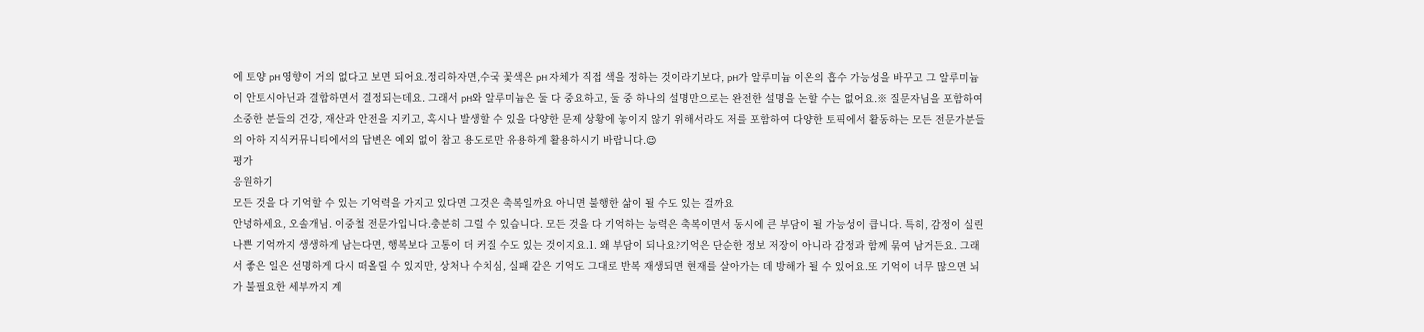에 토양 pH 영향이 거의 없다고 보면 되어요.정리하자면,수국 꽃색은 pH 자체가 직접 색을 정하는 것이라기보다, pH가 알루미늄 이온의 흡수 가능성을 바꾸고 그 알루미늄이 안토시아닌과 결합하면서 결정되는데요. 그래서 pH와 알루미늄은 둘 다 중요하고, 둘 중 하나의 설명만으로는 완전한 설명을 논할 수는 없어요.※ 질문자님을 포함하여 소중한 분들의 건강, 재산과 안전을 지키고, 혹시나 발생할 수 있을 다양한 문제 상황에 놓이지 않기 위해서라도 저를 포함하여 다양한 토픽에서 활동하는 모든 전문가분들의 아하 지식커뮤니티에서의 답변은 예외 없이 참고 용도로만 유용하게 활용하시기 바랍니다.😉
평가
응원하기
모든 것을 다 기억할 수 있는 기억력을 가지고 있다면 그것은 축복일까요 아니면 불행한 삶이 될 수도 있는 걸까요
안녕하세요, 오솔개님. 이중철 전문가입니다.충분히 그럴 수 있습니다. 모든 것을 다 기억하는 능력은 축복이면서 동시에 큰 부담이 될 가능성이 큽니다. 특히, 감정이 실린 나쁜 기억까지 생생하게 남는다면, 행복보다 고통이 더 커질 수도 있는 것이지요.1. 왜 부담이 되나요?기억은 단순한 정보 저장이 아니라 감정과 함께 묶여 남거든요. 그래서 좋은 일은 선명하게 다시 떠올릴 수 있지만, 상처나 수치심, 실패 같은 기억도 그대로 반복 재생되면 현재를 살아가는 데 방해가 될 수 있어요.또 기억이 너무 많으면 뇌가 불필요한 세부까지 계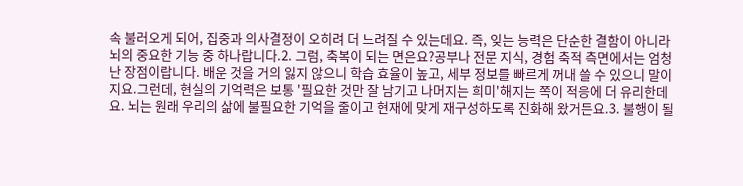속 불러오게 되어, 집중과 의사결정이 오히려 더 느려질 수 있는데요. 즉, 잊는 능력은 단순한 결함이 아니라 뇌의 중요한 기능 중 하나랍니다.2. 그럼, 축복이 되는 면은요?공부나 전문 지식, 경험 축적 측면에서는 엄청난 장점이랍니다. 배운 것을 거의 잃지 않으니 학습 효율이 높고, 세부 정보를 빠르게 꺼내 쓸 수 있으니 말이지요.그런데, 현실의 기억력은 보통 '필요한 것만 잘 남기고 나머지는 희미'해지는 쪽이 적응에 더 유리한데요. 뇌는 원래 우리의 삶에 불필요한 기억을 줄이고 현재에 맞게 재구성하도록 진화해 왔거든요.3. 불행이 될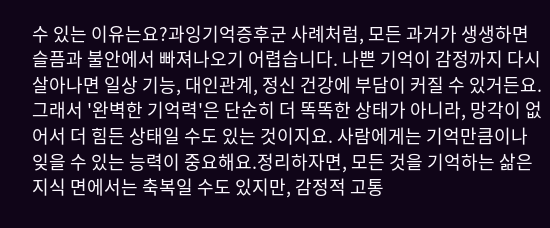수 있는 이유는요?과잉기억증후군 사례처럼, 모든 과거가 생생하면 슬픔과 불안에서 빠져나오기 어렵습니다. 나쁜 기억이 감정까지 다시 살아나면 일상 기능, 대인관계, 정신 건강에 부담이 커질 수 있거든요.그래서 '완벽한 기억력'은 단순히 더 똑똑한 상태가 아니라, 망각이 없어서 더 힘든 상태일 수도 있는 것이지요. 사람에게는 기억만큼이나 잊을 수 있는 능력이 중요해요.정리하자면, 모든 것을 기억하는 삶은 지식 면에서는 축복일 수도 있지만, 감정적 고통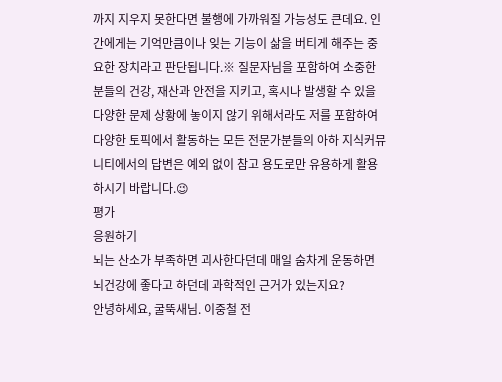까지 지우지 못한다면 불행에 가까워질 가능성도 큰데요. 인간에게는 기억만큼이나 잊는 기능이 삶을 버티게 해주는 중요한 장치라고 판단됩니다.※ 질문자님을 포함하여 소중한 분들의 건강, 재산과 안전을 지키고, 혹시나 발생할 수 있을 다양한 문제 상황에 놓이지 않기 위해서라도 저를 포함하여 다양한 토픽에서 활동하는 모든 전문가분들의 아하 지식커뮤니티에서의 답변은 예외 없이 참고 용도로만 유용하게 활용하시기 바랍니다.😉
평가
응원하기
뇌는 산소가 부족하면 괴사한다던데 매일 숨차게 운동하면 뇌건강에 좋다고 하던데 과학적인 근거가 있는지요?
안녕하세요, 굴뚝새님. 이중철 전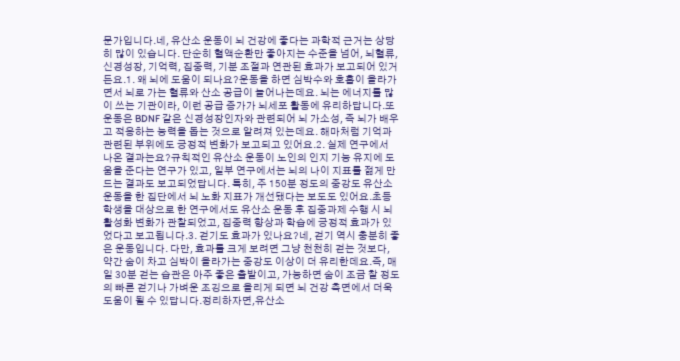문가입니다.네, 유산소 운동이 뇌 건강에 좋다는 과학적 근거는 상당히 많이 있습니다. 단순히 혈액순환만 좋아지는 수준을 넘어, 뇌혈류, 신경성장, 기억력, 집중력, 기분 조절과 연관된 효과가 보고되어 있거든요.1. 왜 뇌에 도움이 되나요?운동을 하면 심박수와 호흡이 올라가면서 뇌로 가는 혈류와 산소 공급이 늘어나는데요. 뇌는 에너지를 많이 쓰는 기관이라, 이런 공급 증가가 뇌세포 활동에 유리하답니다.또 운동은 BDNF 같은 신경성장인자와 관련되어 뇌 가소성, 즉 뇌가 배우고 적응하는 능력을 돕는 것으로 알려져 있는데요. 해마처럼 기억과 관련된 부위에도 긍정적 변화가 보고되고 있어요.2. 실제 연구에서 나온 결과는요?규칙적인 유산소 운동이 노인의 인지 기능 유지에 도움을 준다는 연구가 있고, 일부 연구에서는 뇌의 나이 지표를 젊게 만드는 결과도 보고되었답니다. 특히, 주 150분 정도의 중강도 유산소 운동을 한 집단에서 뇌 노화 지표가 개선됐다는 보도도 있어요.초등학생을 대상으로 한 연구에서도 유산소 운동 후 집중과제 수행 시 뇌 활성화 변화가 관찰되었고, 집중력 향상과 학습에 긍정적 효과가 있었다고 보고됩니다.3. 걷기도 효과가 있나요?네, 걷기 역시 충분히 좋은 운동입니다. 다만, 효과를 크게 보려면 그냥 천천히 걷는 것보다, 약간 숨이 차고 심박이 올라가는 중강도 이상이 더 유리한데요.즉, 매일 30분 걷는 습관은 아주 좋은 출발이고, 가능하면 숨이 조금 찰 정도의 빠른 걷기나 가벼운 조깅으로 올리게 되면 뇌 건강 측면에서 더욱 도움이 될 수 있답니다.정리하자면,유산소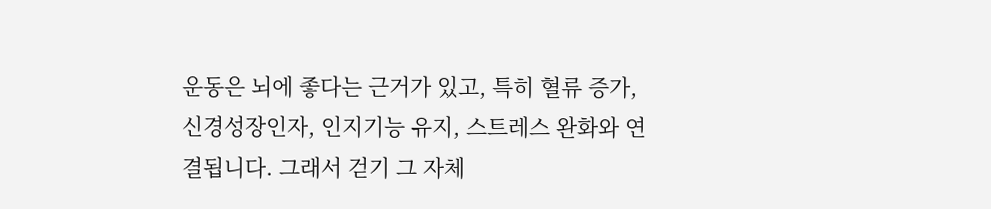운동은 뇌에 좋다는 근거가 있고, 특히 혈류 증가, 신경성장인자, 인지기능 유지, 스트레스 완화와 연결됩니다. 그래서 걷기 그 자체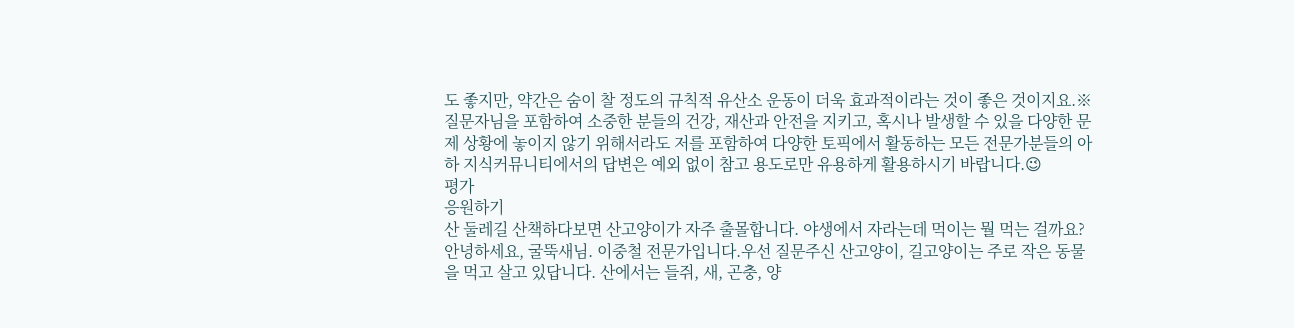도 좋지만, 약간은 숨이 찰 정도의 규칙적 유산소 운동이 더욱 효과적이라는 것이 좋은 것이지요.※ 질문자님을 포함하여 소중한 분들의 건강, 재산과 안전을 지키고, 혹시나 발생할 수 있을 다양한 문제 상황에 놓이지 않기 위해서라도 저를 포함하여 다양한 토픽에서 활동하는 모든 전문가분들의 아하 지식커뮤니티에서의 답변은 예외 없이 참고 용도로만 유용하게 활용하시기 바랍니다.😉
평가
응원하기
산 둘레길 산책하다보면 산고양이가 자주 출몰합니다. 야생에서 자라는데 먹이는 뭘 먹는 걸까요?
안녕하세요, 굴뚝새님. 이중철 전문가입니다.우선 질문주신 산고양이, 길고양이는 주로 작은 동물을 먹고 살고 있답니다. 산에서는 들쥐, 새, 곤충, 양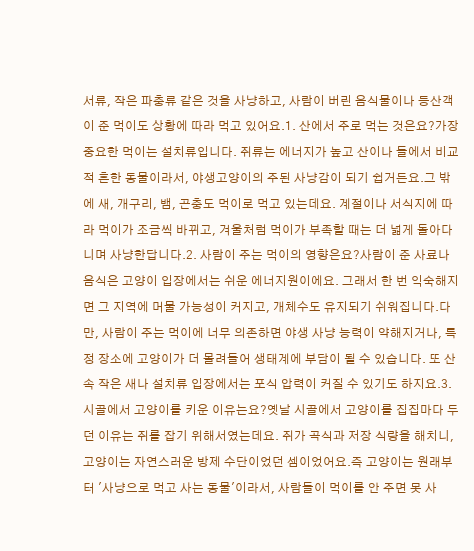서류, 작은 파충류 같은 것을 사냥하고, 사람이 버린 음식물이나 등산객이 준 먹이도 상황에 따라 먹고 있어요.1. 산에서 주로 먹는 것은요?가장 중요한 먹이는 설치류입니다. 쥐류는 에너지가 높고 산이나 들에서 비교적 흔한 동물이라서, 야생고양이의 주된 사냥감이 되기 쉽거든요.그 밖에 새, 개구리, 뱀, 곤충도 먹이로 먹고 있는데요. 계절이나 서식지에 따라 먹이가 조금씩 바뀌고, 겨울처럼 먹이가 부족할 때는 더 넓게 돌아다니며 사냥한답니다.2. 사람이 주는 먹이의 영향은요?사람이 준 사료나 음식은 고양이 입장에서는 쉬운 에너지원이에요. 그래서 한 번 익숙해지면 그 지역에 머물 가능성이 커지고, 개체수도 유지되기 쉬워집니다.다만, 사람이 주는 먹이에 너무 의존하면 야생 사냥 능력이 약해지거나, 특정 장소에 고양이가 더 몰려들어 생태계에 부담이 될 수 있습니다. 또 산속 작은 새나 설치류 입장에서는 포식 압력이 커질 수 있기도 하지요.3. 시골에서 고양이를 키운 이유는요?옛날 시골에서 고양이를 집집마다 두던 이유는 쥐를 잡기 위해서였는데요. 쥐가 곡식과 저장 식량을 해치니, 고양이는 자연스러운 방제 수단이었던 셈이었어요.즉 고양이는 원래부터 '사냥으로 먹고 사는 동물'이라서, 사람들이 먹이를 안 주면 못 사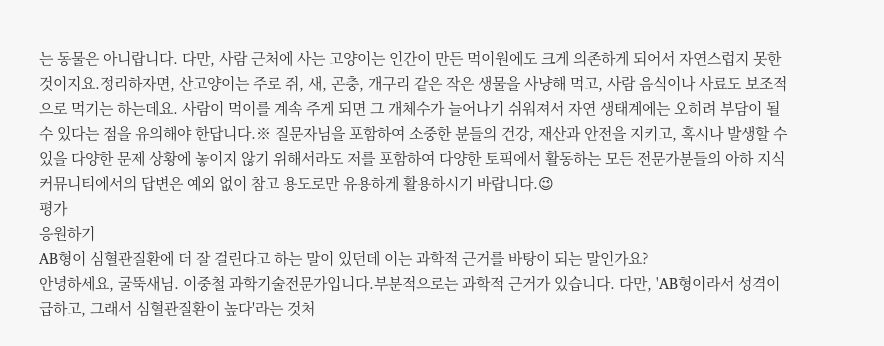는 동물은 아니랍니다. 다만, 사람 근처에 사는 고양이는 인간이 만든 먹이원에도 크게 의존하게 되어서 자연스럽지 못한 것이지요.정리하자면, 산고양이는 주로 쥐, 새, 곤충, 개구리 같은 작은 생물을 사냥해 먹고, 사람 음식이나 사료도 보조적으로 먹기는 하는데요. 사람이 먹이를 계속 주게 되면 그 개체수가 늘어나기 쉬워져서 자연 생태계에는 오히려 부담이 될 수 있다는 점을 유의해야 한답니다.※ 질문자님을 포함하여 소중한 분들의 건강, 재산과 안전을 지키고, 혹시나 발생할 수 있을 다양한 문제 상황에 놓이지 않기 위해서라도 저를 포함하여 다양한 토픽에서 활동하는 모든 전문가분들의 아하 지식커뮤니티에서의 답변은 예외 없이 참고 용도로만 유용하게 활용하시기 바랍니다.😉
평가
응원하기
AB형이 심혈관질환에 더 잘 걸린다고 하는 말이 있던데 이는 과학적 근거를 바탕이 되는 말인가요?
안녕하세요, 굴뚝새님. 이중철 과학기술전문가입니다.부분적으로는 과학적 근거가 있습니다. 다만, 'AB형이라서 성격이 급하고, 그래서 심혈관질환이 높다'라는 것처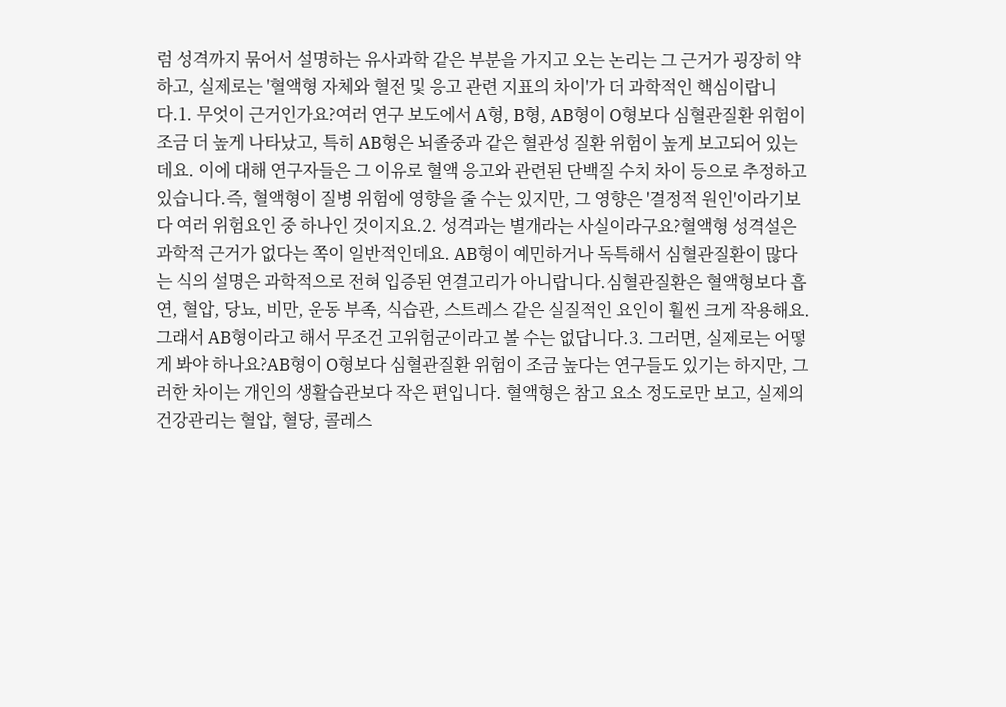럼 성격까지 묶어서 설명하는 유사과학 같은 부분을 가지고 오는 논리는 그 근거가 굉장히 약하고, 실제로는 '혈액형 자체와 혈전 및 응고 관련 지표의 차이'가 더 과학적인 핵심이랍니다.1. 무엇이 근거인가요?여러 연구 보도에서 A형, B형, AB형이 O형보다 심혈관질환 위험이 조금 더 높게 나타났고, 특히 AB형은 뇌졸중과 같은 혈관성 질환 위험이 높게 보고되어 있는데요. 이에 대해 연구자들은 그 이유로 혈액 응고와 관련된 단백질 수치 차이 등으로 추정하고 있습니다.즉, 혈액형이 질병 위험에 영향을 줄 수는 있지만, 그 영향은 '결정적 원인'이라기보다 여러 위험요인 중 하나인 것이지요.2. 성격과는 별개라는 사실이라구요?혈액형 성격설은 과학적 근거가 없다는 쪽이 일반적인데요. AB형이 예민하거나 독특해서 심혈관질환이 많다는 식의 설명은 과학적으로 전혀 입증된 연결고리가 아니랍니다.심혈관질환은 혈액형보다 흡연, 혈압, 당뇨, 비만, 운동 부족, 식습관, 스트레스 같은 실질적인 요인이 훨씬 크게 작용해요. 그래서 AB형이라고 해서 무조건 고위험군이라고 볼 수는 없답니다.3. 그러면, 실제로는 어떻게 봐야 하나요?AB형이 O형보다 심혈관질환 위험이 조금 높다는 연구들도 있기는 하지만, 그러한 차이는 개인의 생활습관보다 작은 편입니다. 혈액형은 참고 요소 정도로만 보고, 실제의 건강관리는 혈압, 혈당, 콜레스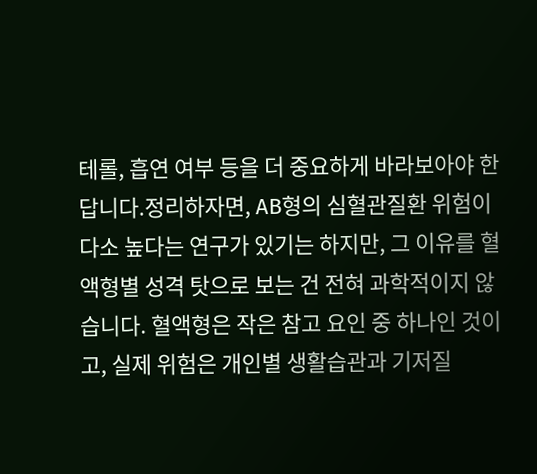테롤, 흡연 여부 등을 더 중요하게 바라보아야 한답니다.정리하자면, AB형의 심혈관질환 위험이 다소 높다는 연구가 있기는 하지만, 그 이유를 혈액형별 성격 탓으로 보는 건 전혀 과학적이지 않습니다. 혈액형은 작은 참고 요인 중 하나인 것이고, 실제 위험은 개인별 생활습관과 기저질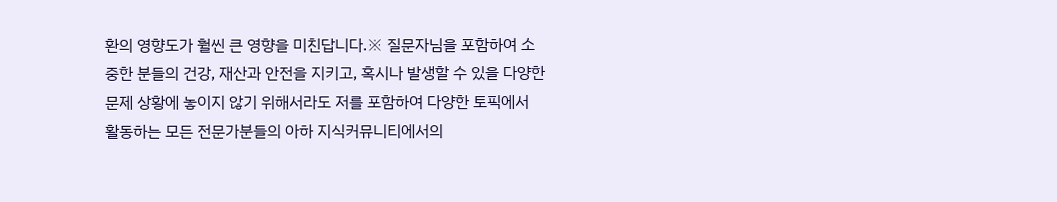환의 영향도가 훨씬 큰 영향을 미친답니다.※ 질문자님을 포함하여 소중한 분들의 건강, 재산과 안전을 지키고, 혹시나 발생할 수 있을 다양한 문제 상황에 놓이지 않기 위해서라도 저를 포함하여 다양한 토픽에서 활동하는 모든 전문가분들의 아하 지식커뮤니티에서의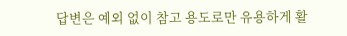답변은 예외 없이 참고 용도로만 유용하게 활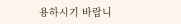용하시기 바랍니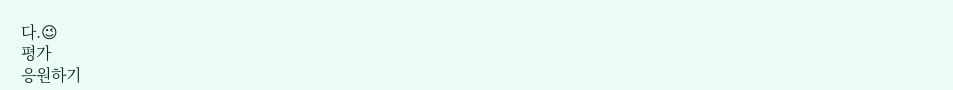다.😉
평가
응원하기